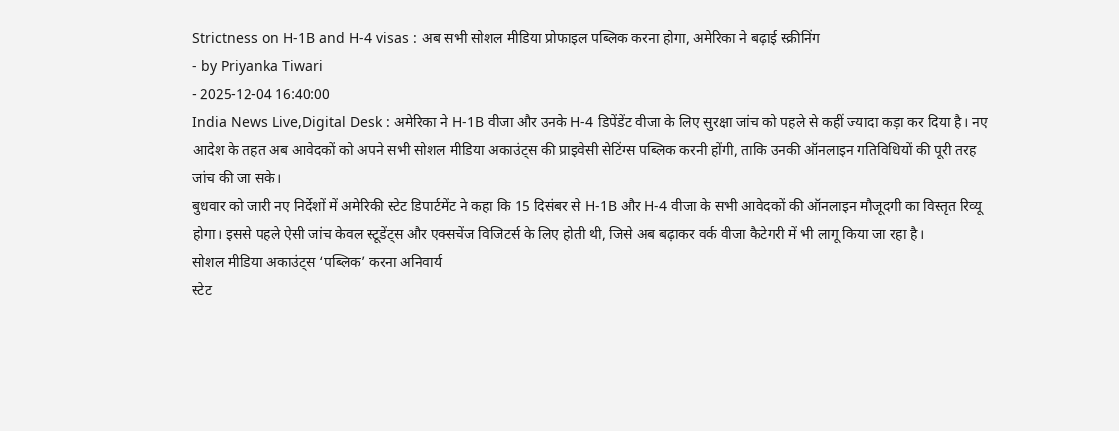Strictness on H-1B and H-4 visas : अब सभी सोशल मीडिया प्रोफाइल पब्लिक करना होगा, अमेरिका ने बढ़ाई स्क्रीनिंग
- by Priyanka Tiwari
- 2025-12-04 16:40:00
India News Live,Digital Desk : अमेरिका ने H-1B वीजा और उनके H-4 डिपेंडेंट वीजा के लिए सुरक्षा जांच को पहले से कहीं ज्यादा कड़ा कर दिया है। नए आदेश के तहत अब आवेदकों को अपने सभी सोशल मीडिया अकाउंट्स की प्राइवेसी सेटिंग्स पब्लिक करनी होंगी, ताकि उनकी ऑनलाइन गतिविधियों की पूरी तरह जांच की जा सके।
बुधवार को जारी नए निर्देशों में अमेरिकी स्टेट डिपार्टमेंट ने कहा कि 15 दिसंबर से H-1B और H-4 वीजा के सभी आवेदकों की ऑनलाइन मौजूदगी का विस्तृत रिव्यू होगा। इससे पहले ऐसी जांच केवल स्टूडेंट्स और एक्सचेंज विजिटर्स के लिए होती थी, जिसे अब बढ़ाकर वर्क वीजा कैटेगरी में भी लागू किया जा रहा है।
सोशल मीडिया अकाउंट्स ‘पब्लिक’ करना अनिवार्य
स्टेट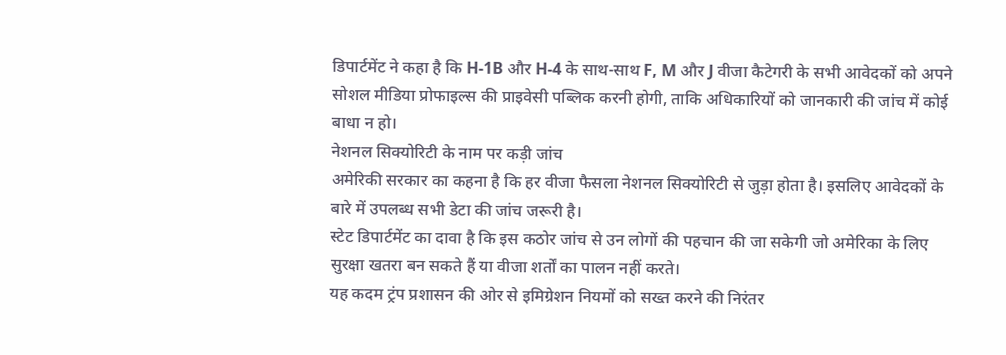डिपार्टमेंट ने कहा है कि H-1B और H-4 के साथ-साथ F, M और J वीजा कैटेगरी के सभी आवेदकों को अपने सोशल मीडिया प्रोफाइल्स की प्राइवेसी पब्लिक करनी होगी, ताकि अधिकारियों को जानकारी की जांच में कोई बाधा न हो।
नेशनल सिक्योरिटी के नाम पर कड़ी जांच
अमेरिकी सरकार का कहना है कि हर वीजा फैसला नेशनल सिक्योरिटी से जुड़ा होता है। इसलिए आवेदकों के बारे में उपलब्ध सभी डेटा की जांच जरूरी है।
स्टेट डिपार्टमेंट का दावा है कि इस कठोर जांच से उन लोगों की पहचान की जा सकेगी जो अमेरिका के लिए सुरक्षा खतरा बन सकते हैं या वीजा शर्तों का पालन नहीं करते।
यह कदम ट्रंप प्रशासन की ओर से इमिग्रेशन नियमों को सख्त करने की निरंतर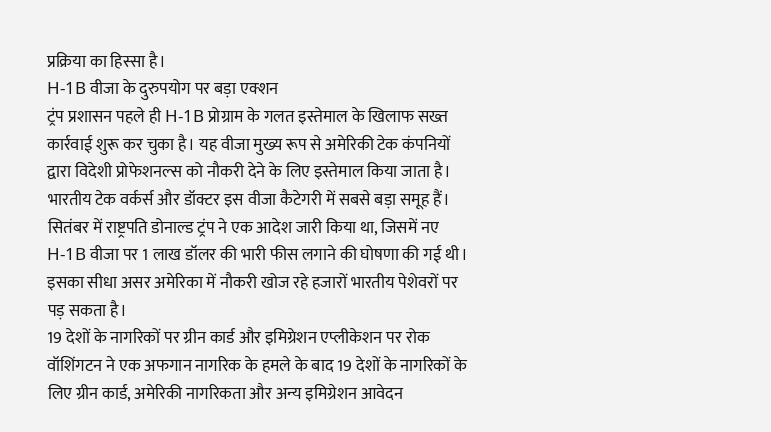प्रक्रिया का हिस्सा है।
H-1B वीजा के दुरुपयोग पर बड़ा एक्शन
ट्रंप प्रशासन पहले ही H-1B प्रोग्राम के गलत इस्तेमाल के खिलाफ सख्त कार्रवाई शुरू कर चुका है। यह वीजा मुख्य रूप से अमेरिकी टेक कंपनियों द्वारा विदेशी प्रोफेशनल्स को नौकरी देने के लिए इस्तेमाल किया जाता है।
भारतीय टेक वर्कर्स और डॉक्टर इस वीजा कैटेगरी में सबसे बड़ा समूह हैं।
सितंबर में राष्ट्रपति डोनाल्ड ट्रंप ने एक आदेश जारी किया था, जिसमें नए H-1B वीजा पर 1 लाख डॉलर की भारी फीस लगाने की घोषणा की गई थी। इसका सीधा असर अमेरिका में नौकरी खोज रहे हजारों भारतीय पेशेवरों पर पड़ सकता है।
19 देशों के नागरिकों पर ग्रीन कार्ड और इमिग्रेशन एप्लीकेशन पर रोक
वॉशिंगटन ने एक अफगान नागरिक के हमले के बाद 19 देशों के नागरिकों के लिए ग्रीन कार्ड, अमेरिकी नागरिकता और अन्य इमिग्रेशन आवेदन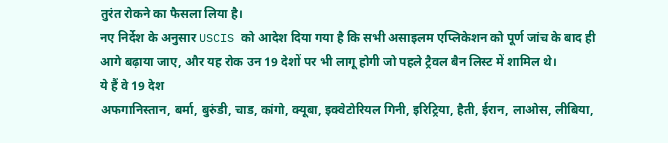तुरंत रोकने का फैसला लिया है।
नए निर्देश के अनुसार USCIS को आदेश दिया गया है कि सभी असाइलम एप्लिकेशन को पूर्ण जांच के बाद ही आगे बढ़ाया जाए, और यह रोक उन 19 देशों पर भी लागू होगी जो पहले ट्रैवल बैन लिस्ट में शामिल थे।
ये हैं वे 19 देश
अफगानिस्तान, बर्मा, बुरुंडी, चाड, कांगो, क्यूबा, इक्वेटोरियल गिनी, इरिट्रिया, हैती, ईरान, लाओस, लीबिया,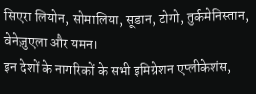सिएरा लियोन, सोमालिया, सूडान, टोगो, तुर्कमेनिस्तान, वेनेज़ुएला और यमन।
इन देशों के नागरिकों के सभी इमिग्रेशन एप्लीकेशंस,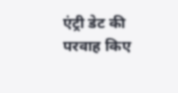एंट्री डेट की परवाह किए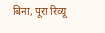बिना, पूरा रिव्यू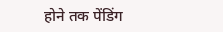होने तक पेंडिंग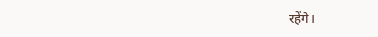रहेंगे।